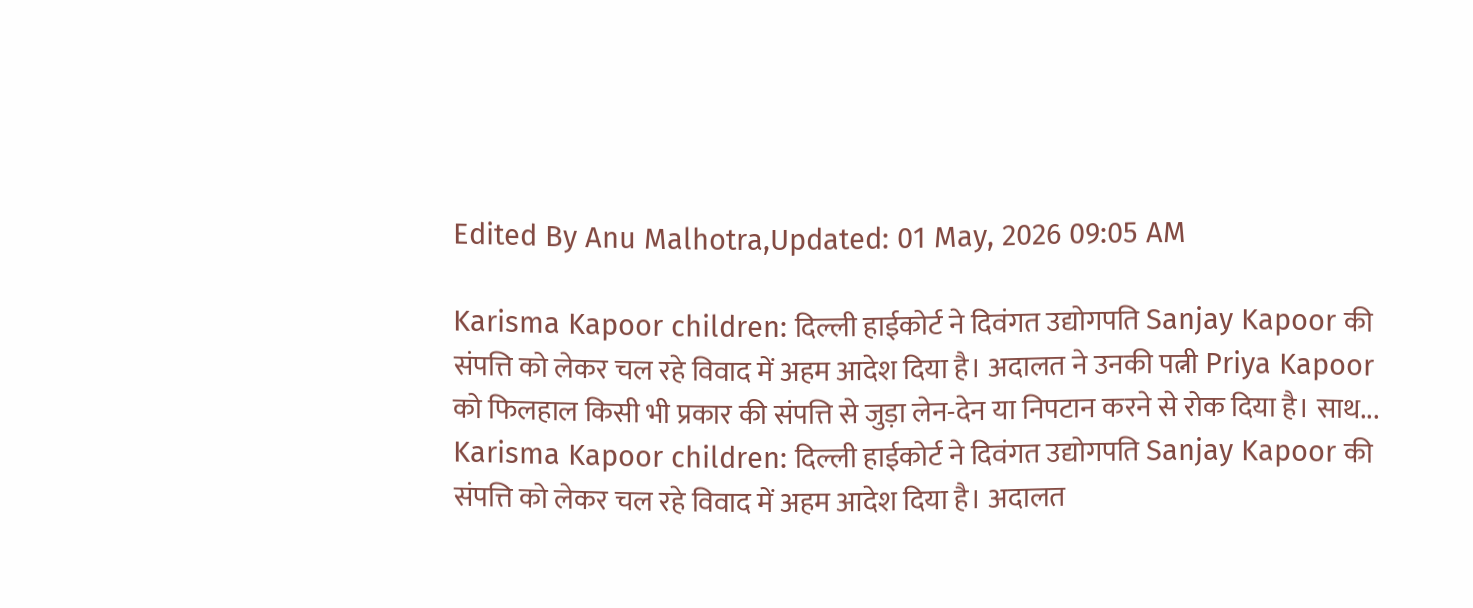Edited By Anu Malhotra,Updated: 01 May, 2026 09:05 AM

Karisma Kapoor children: दिल्ली हाईकोर्ट ने दिवंगत उद्योगपति Sanjay Kapoor की संपत्ति को लेकर चल रहे विवाद में अहम आदेश दिया है। अदालत ने उनकी पत्नी Priya Kapoor को फिलहाल किसी भी प्रकार की संपत्ति से जुड़ा लेन-देन या निपटान करने से रोक दिया है। साथ...
Karisma Kapoor children: दिल्ली हाईकोर्ट ने दिवंगत उद्योगपति Sanjay Kapoor की संपत्ति को लेकर चल रहे विवाद में अहम आदेश दिया है। अदालत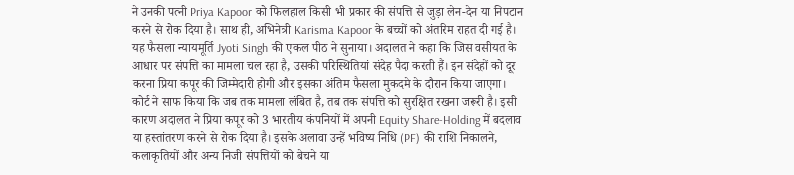ने उनकी पत्नी Priya Kapoor को फिलहाल किसी भी प्रकार की संपत्ति से जुड़ा लेन-देन या निपटान करने से रोक दिया है। साथ ही, अभिनेत्री Karisma Kapoor के बच्चों को अंतरिम राहत दी गई है।
यह फैसला न्यायमूर्ति Jyoti Singh की एकल पीठ ने सुनाया। अदालत ने कहा कि जिस वसीयत के आधार पर संपत्ति का मामला चल रहा है, उसकी परिस्थितियां संदेह पैदा करती हैं। इन संदेहों को दूर करना प्रिया कपूर की जिम्मेदारी होगी और इसका अंतिम फैसला मुकदमे के दौरान किया जाएगा।
कोर्ट ने साफ किया कि जब तक मामला लंबित है, तब तक संपत्ति को सुरक्षित रखना जरूरी है। इसी कारण अदालत ने प्रिया कपूर को 3 भारतीय कंपनियों में अपनी Equity Share-Holding में बदलाव या हस्तांतरण करने से रोक दिया है। इसके अलावा उन्हें भविष्य निधि (PF) की राशि निकालने, कलाकृतियों और अन्य निजी संपत्तियों को बेचने या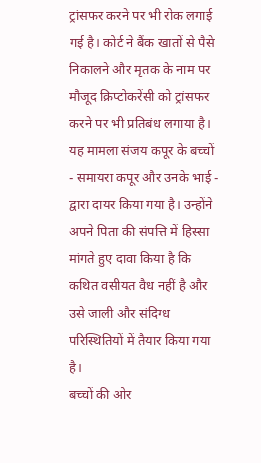ट्रांसफर करने पर भी रोक लगाई गई है। कोर्ट ने बैंक खातों से पैसे निकालने और मृतक के नाम पर मौजूद क्रिप्टोकरेंसी को ट्रांसफर करने पर भी प्रतिबंध लगाया है।
यह मामला संजय कपूर के बच्चों - समायरा कपूर और उनके भाई - द्वारा दायर किया गया है। उन्होंने अपने पिता की संपत्ति में हिस्सा मांगते हुए दावा किया है कि कथित वसीयत वैध नहीं है और उसे जाली और संदिग्ध परिस्थितियों में तैयार किया गया है।
बच्चों की ओर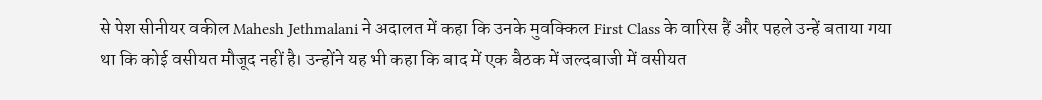से पेश सीनीयर वकील Mahesh Jethmalani ने अदालत में कहा कि उनके मुवक्किल First Class के वारिस हैं और पहले उन्हें बताया गया था कि कोई वसीयत मौजूद नहीं है। उन्होंने यह भी कहा कि बाद में एक बैठक में जल्दबाजी में वसीयत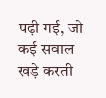पढ़ी गई, जो कई सवाल खड़े करती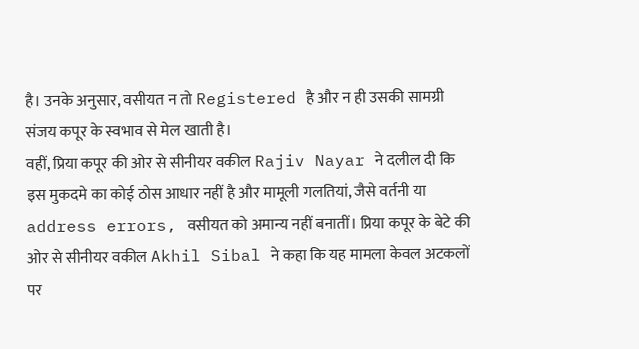है। उनके अनुसार, वसीयत न तो Registered है और न ही उसकी सामग्री संजय कपूर के स्वभाव से मेल खाती है।
वहीं, प्रिया कपूर की ओर से सीनीयर वकील Rajiv Nayar ने दलील दी कि इस मुकदमे का कोई ठोस आधार नहीं है और मामूली गलतियां, जैसे वर्तनी या address errors, वसीयत को अमान्य नहीं बनातीं। प्रिया कपूर के बेटे की ओर से सीनीयर वकील Akhil Sibal ने कहा कि यह मामला केवल अटकलों पर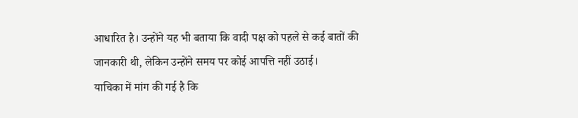आधारित है। उन्होंने यह भी बताया कि वादी पक्ष को पहले से कई बातों की जानकारी थी, लेकिन उन्होंने समय पर कोई आपत्ति नहीं उठाई।
याचिका में मांग की गई है कि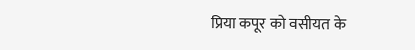प्रिया कपूर को वसीयत के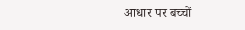आधार पर बच्चों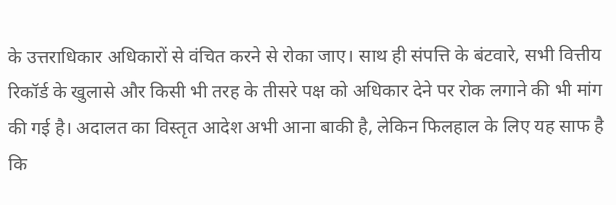के उत्तराधिकार अधिकारों से वंचित करने से रोका जाए। साथ ही संपत्ति के बंटवारे, सभी वित्तीय रिकॉर्ड के खुलासे और किसी भी तरह के तीसरे पक्ष को अधिकार देने पर रोक लगाने की भी मांग की गई है। अदालत का विस्तृत आदेश अभी आना बाकी है, लेकिन फिलहाल के लिए यह साफ है कि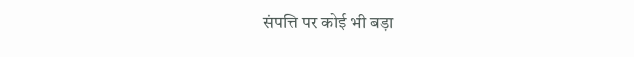संपत्ति पर कोई भी बड़ा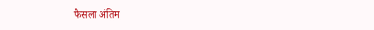फैसला अंतिम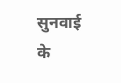सुनवाई के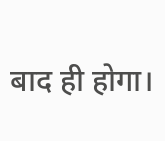बाद ही होगा।